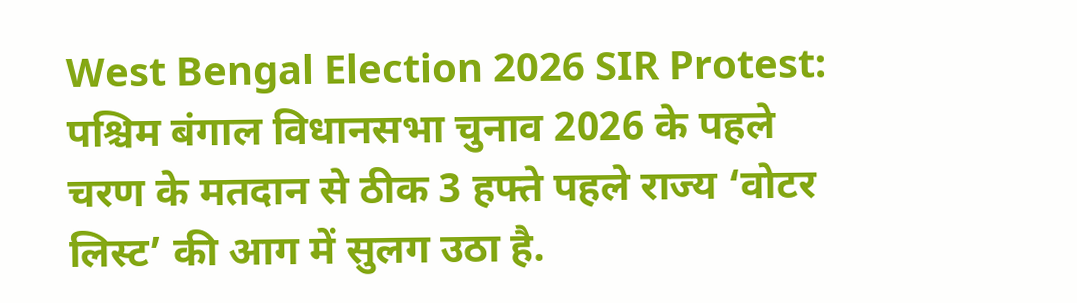West Bengal Election 2026 SIR Protest: पश्चिम बंगाल विधानसभा चुनाव 2026 के पहले चरण के मतदान से ठीक 3 हफ्ते पहले राज्य ‘वोटर लिस्ट’ की आग में सुलग उठा है.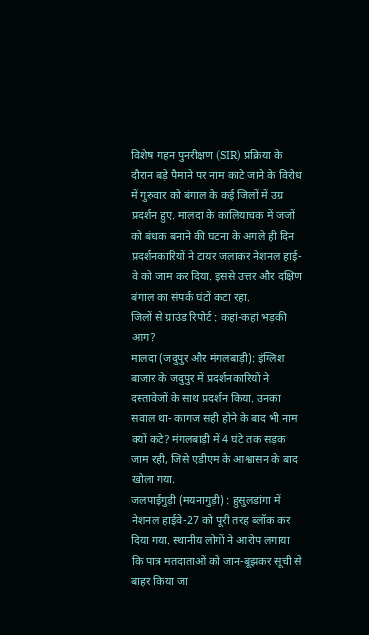विशेष गहन पुनरीक्षण (SIR) प्रक्रिया के दौरान बड़े पैमाने पर नाम काटे जाने के विरोध में गुरुवार को बंगाल के कई जिलों में उग्र प्रदर्शन हुए. मालदा के कालियाचक में जजों को बंधक बनाने की घटना के अगले ही दिन प्रदर्शनकारियों ने टायर जलाकर नेशनल हाई-वे को जाम कर दिया. इससे उत्तर और दक्षिण बंगाल का संपर्क घंटों कटा रहा.
जिलों से ग्राउंड रिपोर्ट : कहां-कहां भड़की आग?
मालदा (जदुपुर और मंगलबाड़ी): इंग्लिश बाजार के जदुपुर में प्रदर्शनकारियों ने दस्तावेजों के साथ प्रदर्शन किया. उनका सवाल था- कागज सही होने के बाद भी नाम क्यों कटे? मंगलबाड़ी में 4 घंटे तक सड़क जाम रही, जिसे एडीएम के आश्वासन के बाद खोला गया.
जलपाईगुड़ी (मयनागुड़ी) : हुसुलडांगा में नेशनल हाईवे-27 को पूरी तरह ब्लॉक कर दिया गया. स्थानीय लोगों ने आरोप लगाया कि पात्र मतदाताओं को जान-बूझकर सूची से बाहर किया जा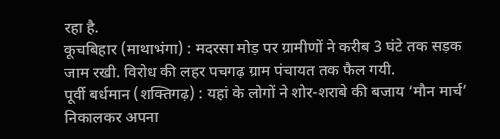रहा है.
कूचबिहार (माथाभंगा) : मदरसा मोड़ पर ग्रामीणों ने करीब 3 घंटे तक सड़क जाम रखी. विरोध की लहर पचगढ़ ग्राम पंचायत तक फैल गयी.
पूर्वी बर्धमान (शक्तिगढ़) : यहां के लोगों ने शोर-शराबे की बजाय ‘मौन मार्च’ निकालकर अपना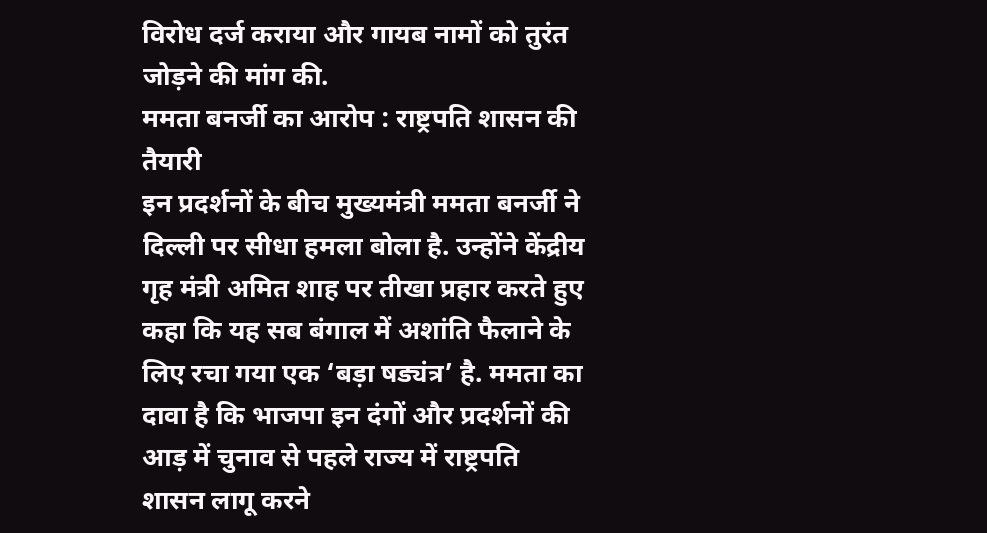विरोध दर्ज कराया और गायब नामों को तुरंत जोड़ने की मांग की.
ममता बनर्जी का आरोप : राष्ट्रपति शासन की तैयारी
इन प्रदर्शनों के बीच मुख्यमंत्री ममता बनर्जी ने दिल्ली पर सीधा हमला बोला है. उन्होंने केंद्रीय गृह मंत्री अमित शाह पर तीखा प्रहार करते हुए कहा कि यह सब बंगाल में अशांति फैलाने के लिए रचा गया एक ‘बड़ा षड्यंत्र’ है. ममता का दावा है कि भाजपा इन दंगों और प्रदर्शनों की आड़ में चुनाव से पहले राज्य में राष्ट्रपति शासन लागू करने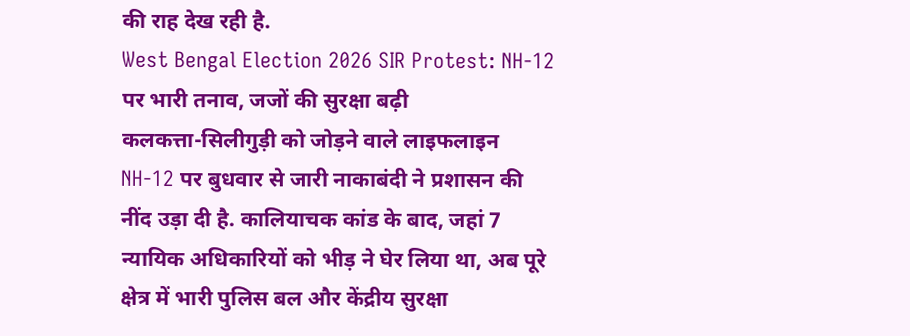की राह देख रही है.
West Bengal Election 2026 SIR Protest: NH-12 पर भारी तनाव, जजों की सुरक्षा बढ़ी
कलकत्ता-सिलीगुड़ी को जोड़ने वाले लाइफलाइन NH-12 पर बुधवार से जारी नाकाबंदी ने प्रशासन की नींद उड़ा दी है. कालियाचक कांड के बाद, जहां 7 न्यायिक अधिकारियों को भीड़ ने घेर लिया था, अब पूरे क्षेत्र में भारी पुलिस बल और केंद्रीय सुरक्षा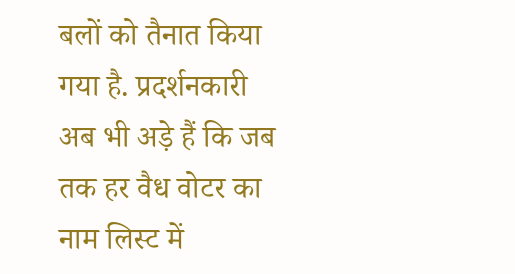बलों को तैनात किया गया है. प्रदर्शनकारी अब भी अड़े हैं कि जब तक हर वैध वोटर का नाम लिस्ट में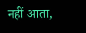नहीं आता,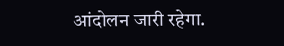आंदोलन जारी रहेगा.